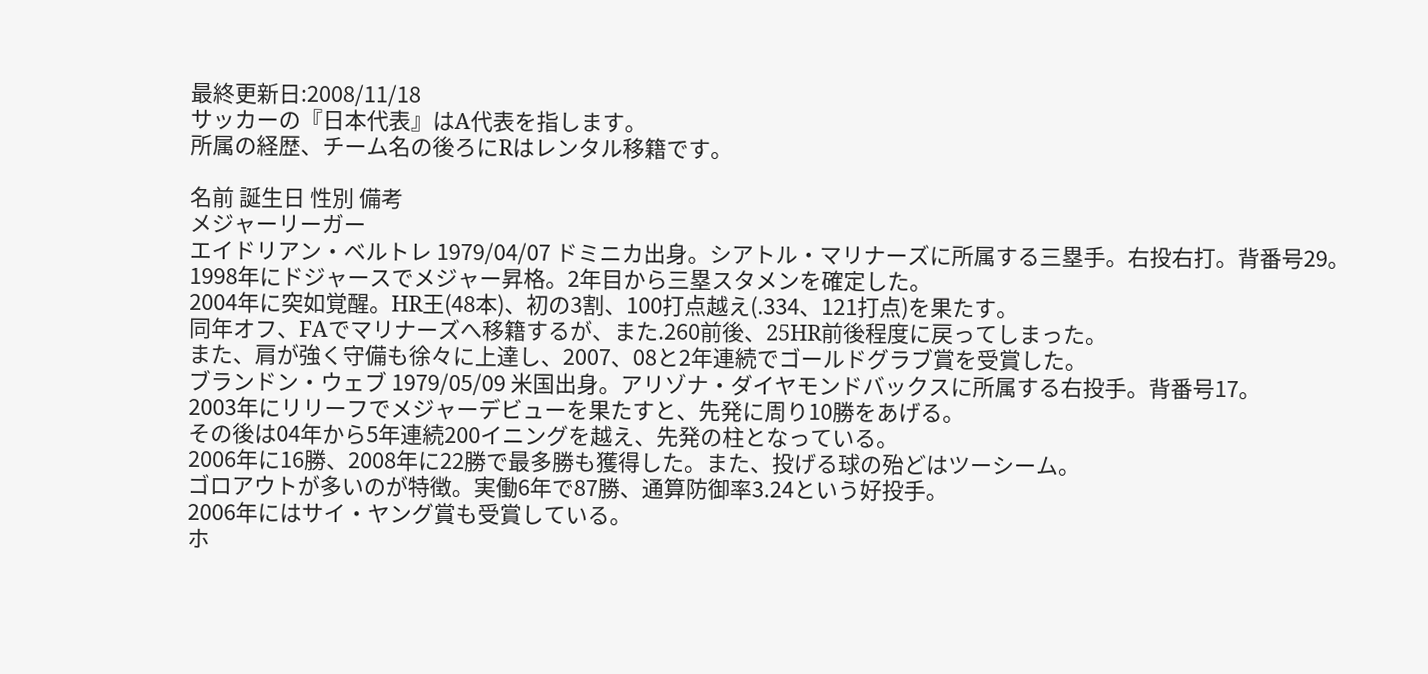最終更新日:2008/11/18
サッカーの『日本代表』はA代表を指します。
所属の経歴、チーム名の後ろにRはレンタル移籍です。

名前 誕生日 性別 備考
メジャーリーガー
エイドリアン・ベルトレ 1979/04/07 ドミニカ出身。シアトル・マリナーズに所属する三塁手。右投右打。背番号29。
1998年にドジャースでメジャー昇格。2年目から三塁スタメンを確定した。
2004年に突如覚醒。HR王(48本)、初の3割、100打点越え(.334、121打点)を果たす。
同年オフ、FAでマリナーズへ移籍するが、また.260前後、25HR前後程度に戻ってしまった。
また、肩が強く守備も徐々に上達し、2007、08と2年連続でゴールドグラブ賞を受賞した。
ブランドン・ウェブ 1979/05/09 米国出身。アリゾナ・ダイヤモンドバックスに所属する右投手。背番号17。
2003年にリリーフでメジャーデビューを果たすと、先発に周り10勝をあげる。
その後は04年から5年連続200イニングを越え、先発の柱となっている。
2006年に16勝、2008年に22勝で最多勝も獲得した。また、投げる球の殆どはツーシーム。
ゴロアウトが多いのが特徴。実働6年で87勝、通算防御率3.24という好投手。
2006年にはサイ・ヤング賞も受賞している。
ホ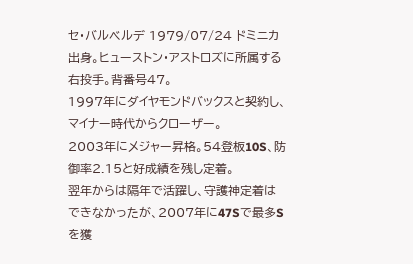セ・バルベルデ 1979/07/24 ドミニカ出身。ヒューストン・アストロズに所属する右投手。背番号47。
1997年にダイヤモンドバックスと契約し、マイナー時代からクローザー。
2003年にメジャー昇格。54登板10S、防御率2.15と好成績を残し定着。
翌年からは隔年で活躍し、守護神定着はできなかったが、2007年に47Sで最多Sを獲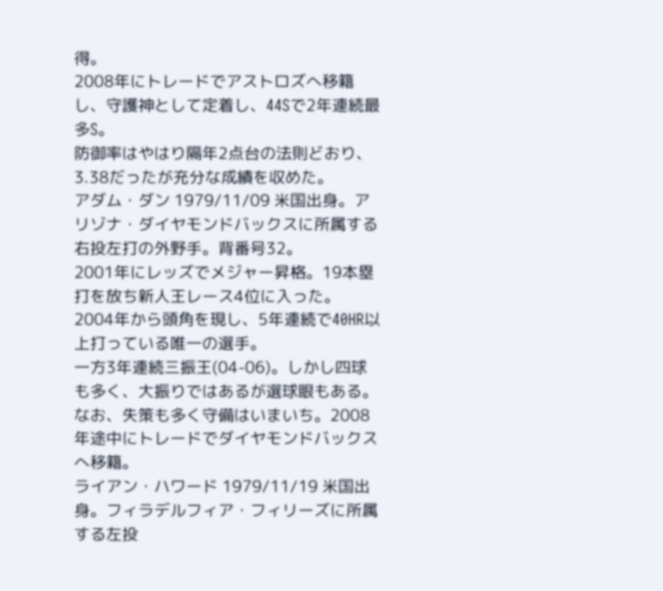得。
2008年にトレードでアストロズへ移籍し、守護神として定着し、44Sで2年連続最多S。
防御率はやはり隔年2点台の法則どおり、3.38だったが充分な成績を収めた。
アダム・ダン 1979/11/09 米国出身。アリゾナ・ダイヤモンドバックスに所属する右投左打の外野手。背番号32。
2001年にレッズでメジャー昇格。19本塁打を放ち新人王レース4位に入った。
2004年から頭角を現し、5年連続で40HR以上打っている唯一の選手。
一方3年連続三振王(04-06)。しかし四球も多く、大振りではあるが選球眼もある。
なお、失策も多く守備はいまいち。2008年途中にトレードでダイヤモンドバックスへ移籍。
ライアン・ハワード 1979/11/19 米国出身。フィラデルフィア・フィリーズに所属する左投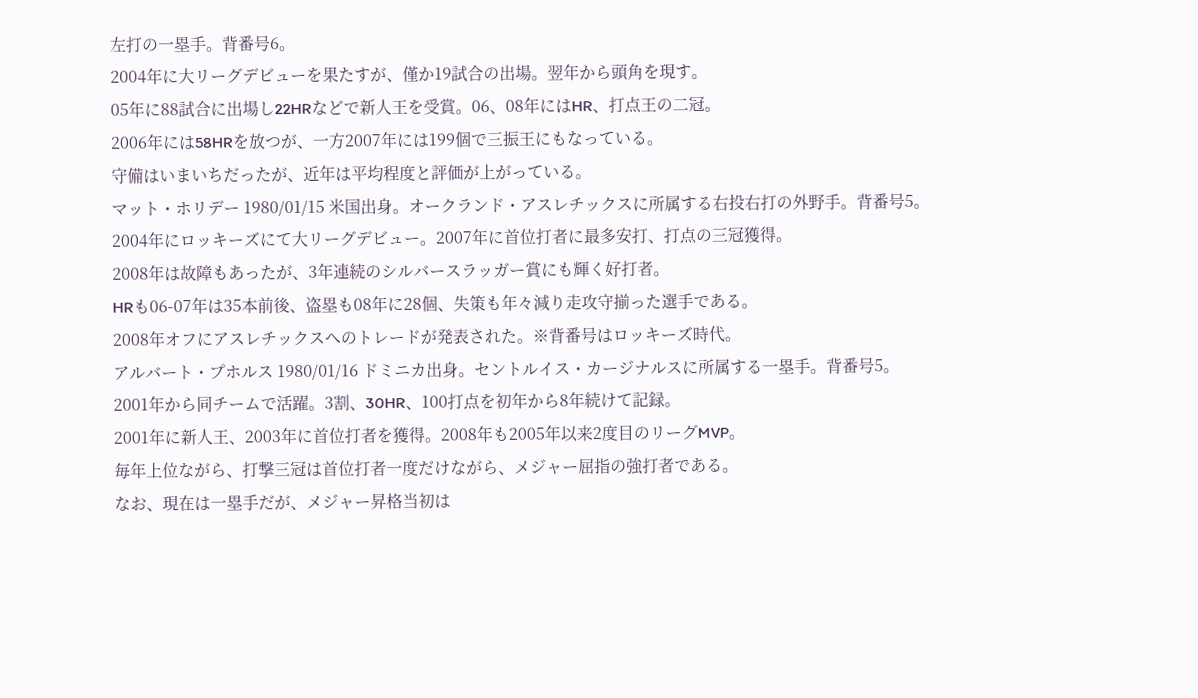左打の一塁手。背番号6。
2004年に大リーグデビューを果たすが、僅か19試合の出場。翌年から頭角を現す。
05年に88試合に出場し22HRなどで新人王を受賞。06、08年にはHR、打点王の二冠。
2006年には58HRを放つが、一方2007年には199個で三振王にもなっている。
守備はいまいちだったが、近年は平均程度と評価が上がっている。
マット・ホリデー 1980/01/15 米国出身。オークランド・アスレチックスに所属する右投右打の外野手。背番号5。
2004年にロッキーズにて大リーグデビュー。2007年に首位打者に最多安打、打点の三冠獲得。
2008年は故障もあったが、3年連続のシルバースラッガー賞にも輝く好打者。
HRも06-07年は35本前後、盗塁も08年に28個、失策も年々減り走攻守揃った選手である。
2008年オフにアスレチックスへのトレードが発表された。※背番号はロッキーズ時代。
アルバート・プホルス 1980/01/16 ドミニカ出身。セントルイス・カージナルスに所属する一塁手。背番号5。
2001年から同チームで活躍。3割、30HR、100打点を初年から8年続けて記録。
2001年に新人王、2003年に首位打者を獲得。2008年も2005年以来2度目のリーグMVP。
毎年上位ながら、打撃三冠は首位打者一度だけながら、メジャー屈指の強打者である。
なお、現在は一塁手だが、メジャー昇格当初は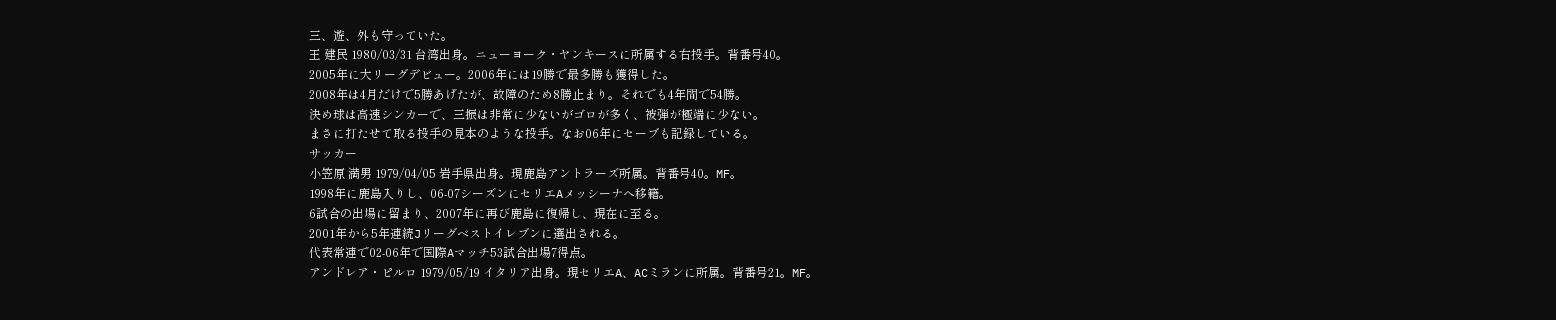三、遊、外も守っていた。
王 建民 1980/03/31 台湾出身。ニューヨーク・ヤンキースに所属する右投手。背番号40。
2005年に大リーグデビュー。2006年には19勝で最多勝も獲得した。
2008年は4月だけで5勝あげたが、故障のため8勝止まり。それでも4年間で54勝。
決め球は高速シンカーで、三振は非常に少ないがゴロが多く、被弾が極端に少ない。
まさに打たせて取る投手の見本のような投手。なお06年にセーブも記録している。
サッカー
小笠原 満男 1979/04/05 岩手県出身。現鹿島アントラーズ所属。背番号40。MF。
1998年に鹿島入りし、06-07シーズンにセリエAメッシーナへ移籍。
6試合の出場に留まり、2007年に再び鹿島に復帰し、現在に至る。
2001年から5年連続Jリーグベストイレブンに選出される。
代表常連で02-06年で国際Aマッチ53試合出場7得点。
アンドレア・ピルロ 1979/05/19 イタリア出身。現セリエA、ACミランに所属。背番号21。MF。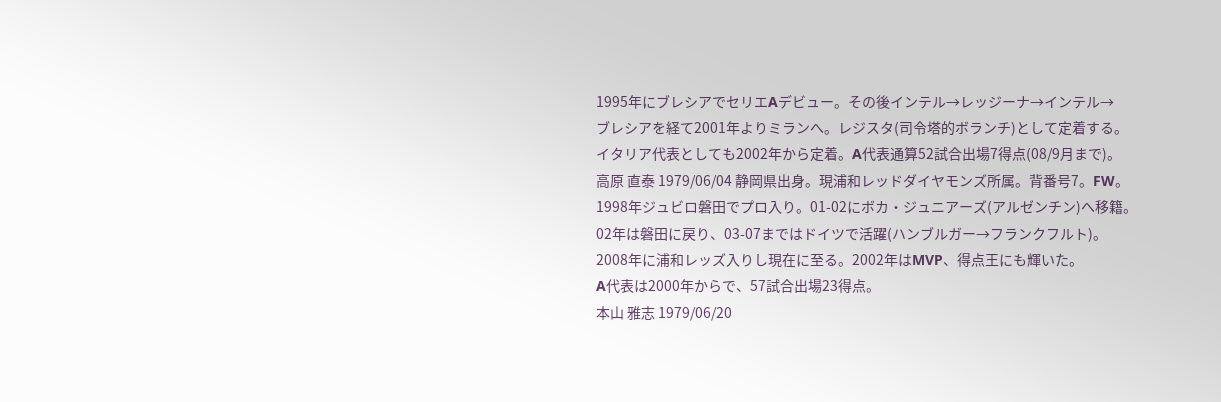1995年にブレシアでセリエAデビュー。その後インテル→レッジーナ→インテル→
ブレシアを経て2001年よりミランへ。レジスタ(司令塔的ボランチ)として定着する。
イタリア代表としても2002年から定着。A代表通算52試合出場7得点(08/9月まで)。
高原 直泰 1979/06/04 静岡県出身。現浦和レッドダイヤモンズ所属。背番号7。FW。
1998年ジュビロ磐田でプロ入り。01-02にボカ・ジュニアーズ(アルゼンチン)へ移籍。
02年は磐田に戻り、03-07まではドイツで活躍(ハンブルガー→フランクフルト)。
2008年に浦和レッズ入りし現在に至る。2002年はMVP、得点王にも輝いた。
A代表は2000年からで、57試合出場23得点。
本山 雅志 1979/06/20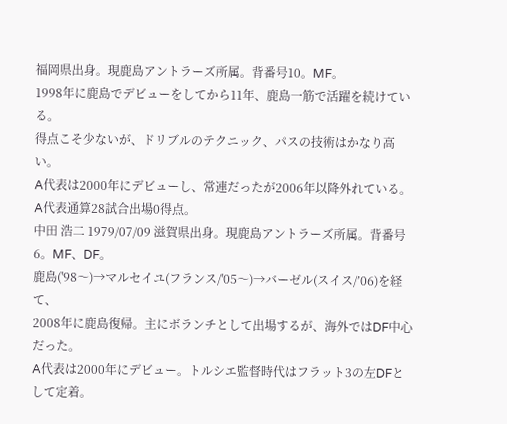福岡県出身。現鹿島アントラーズ所属。背番号10。MF。
1998年に鹿島でデビューをしてから11年、鹿島一筋で活躍を続けている。
得点こそ少ないが、ドリブルのテクニック、パスの技術はかなり高い。
A代表は2000年にデビューし、常連だったが2006年以降外れている。
A代表通算28試合出場0得点。
中田 浩二 1979/07/09 滋賀県出身。現鹿島アントラーズ所属。背番号6。MF、DF。
鹿島('98〜)→マルセイユ(フランス/'05〜)→バーゼル(スイス/’06)を経て、
2008年に鹿島復帰。主にボランチとして出場するが、海外ではDF中心だった。
A代表は2000年にデビュー。トルシエ監督時代はフラット3の左DFとして定着。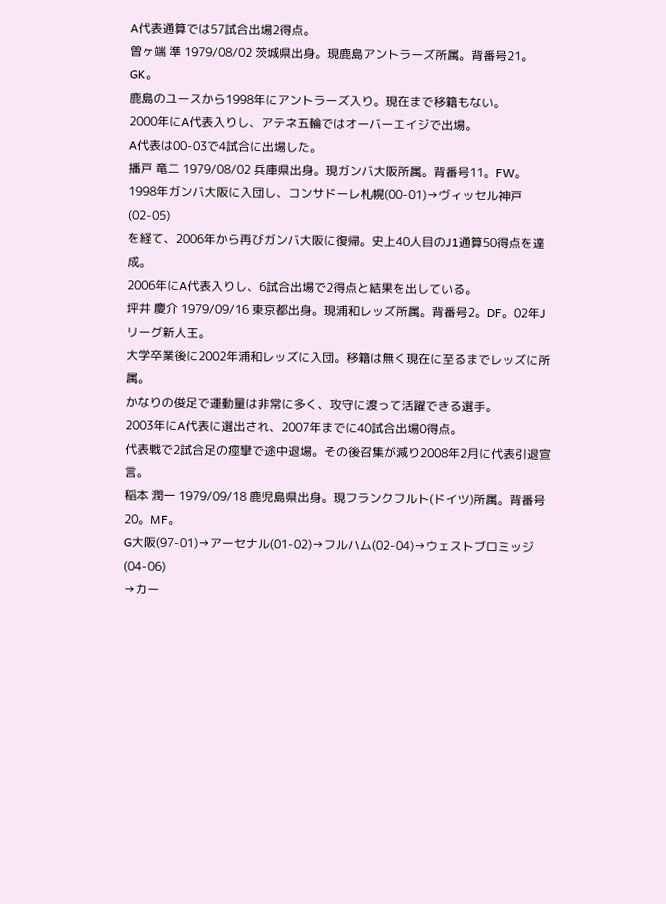A代表通算では57試合出場2得点。
曽ヶ端 準 1979/08/02 茨城県出身。現鹿島アントラーズ所属。背番号21。GK。
鹿島のユースから1998年にアントラーズ入り。現在まで移籍もない。
2000年にA代表入りし、アテネ五輪ではオーバーエイジで出場。
A代表は00-03で4試合に出場した。
播戸 竜二 1979/08/02 兵庫県出身。現ガンバ大阪所属。背番号11。FW。
1998年ガンバ大阪に入団し、コンサドーレ札幌(00-01)→ヴィッセル神戸(02-05)
を経て、2006年から再びガンバ大阪に復帰。史上40人目のJ1通算50得点を達成。
2006年にA代表入りし、6試合出場で2得点と結果を出している。
坪井 慶介 1979/09/16 東京都出身。現浦和レッズ所属。背番号2。DF。02年Jリーグ新人王。
大学卒業後に2002年浦和レッズに入団。移籍は無く現在に至るまでレッズに所属。
かなりの俊足で運動量は非常に多く、攻守に渡って活躍できる選手。
2003年にA代表に選出され、2007年までに40試合出場0得点。
代表戦で2試合足の痙攣で途中退場。その後召集が減り2008年2月に代表引退宣言。
稲本 潤一 1979/09/18 鹿児島県出身。現フランクフルト(ドイツ)所属。背番号20。MF。
G大阪(97-01)→アーセナル(01-02)→フルハム(02-04)→ウェストブロミッジ(04-06)
→カー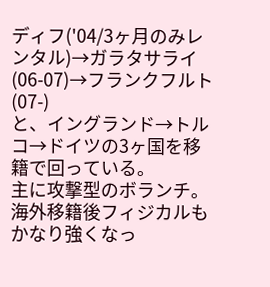ディフ('04/3ヶ月のみレンタル)→ガラタサライ(06-07)→フランクフルト(07-)
と、イングランド→トルコ→ドイツの3ヶ国を移籍で回っている。
主に攻撃型のボランチ。海外移籍後フィジカルもかなり強くなっ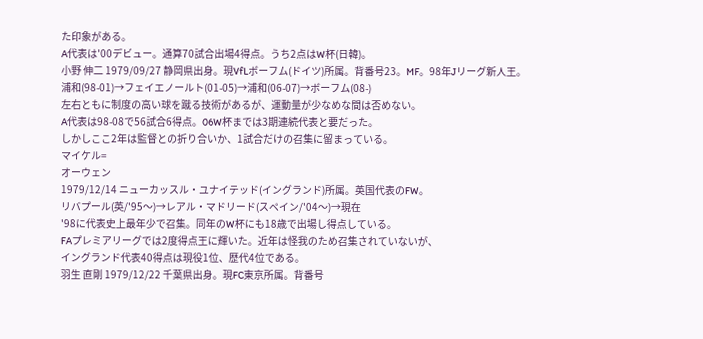た印象がある。
A代表は'00デビュー。通算70試合出場4得点。うち2点はW杯(日韓)。
小野 伸二 1979/09/27 静岡県出身。現VfLボーフム(ドイツ)所属。背番号23。MF。98年Jリーグ新人王。
浦和(98-01)→フェイエノールト(01-05)→浦和(06-07)→ボーフム(08-)
左右ともに制度の高い球を蹴る技術があるが、運動量が少なめな間は否めない。
A代表は98-08で56試合6得点。06W杯までは3期連続代表と要だった。
しかしここ2年は監督との折り合いか、1試合だけの召集に留まっている。
マイケル=
オーウェン
1979/12/14 ニューカッスル・ユナイテッド(イングランド)所属。英国代表のFW。
リバプール(英/'95〜)→レアル・マドリード(スペイン/'04〜)→現在
'98に代表史上最年少で召集。同年のW杯にも18歳で出場し得点している。
FAプレミアリーグでは2度得点王に輝いた。近年は怪我のため召集されていないが、
イングランド代表40得点は現役1位、歴代4位である。
羽生 直剛 1979/12/22 千葉県出身。現FC東京所属。背番号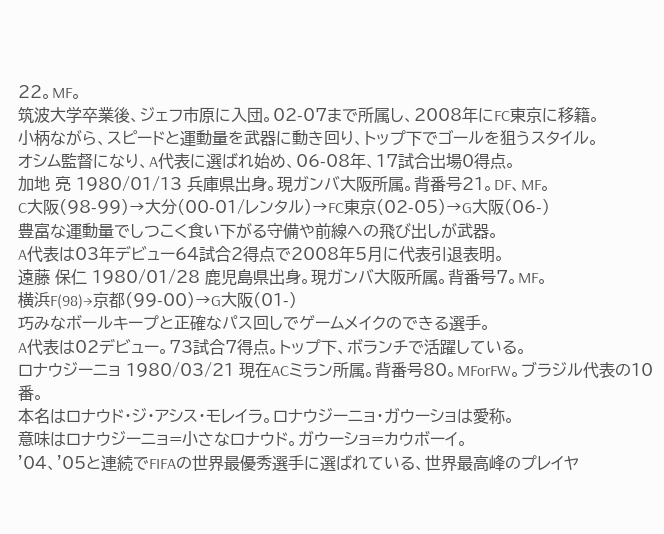22。MF。
筑波大学卒業後、ジェフ市原に入団。02-07まで所属し、2008年にFC東京に移籍。
小柄ながら、スピードと運動量を武器に動き回り、トップ下でゴールを狙うスタイル。
オシム監督になり、A代表に選ばれ始め、06-08年、17試合出場0得点。
加地 亮 1980/01/13 兵庫県出身。現ガンバ大阪所属。背番号21。DF、MF。
C大阪(98-99)→大分(00-01/レンタル)→FC東京(02-05)→G大阪(06-)
豊富な運動量でしつこく食い下がる守備や前線への飛び出しが武器。
A代表は03年デビュー64試合2得点で2008年5月に代表引退表明。
遠藤 保仁 1980/01/28 鹿児島県出身。現ガンバ大阪所属。背番号7。MF。
横浜F(98)→京都(99-00)→G大阪(01-)
巧みなボールキープと正確なパス回しでゲームメイクのできる選手。
A代表は02デビュー。73試合7得点。トップ下、ボランチで活躍している。
ロナウジーニョ 1980/03/21 現在ACミラン所属。背番号80。MForFW。ブラジル代表の10番。
本名はロナウド・ジ・アシス・モレイラ。ロナウジーニョ・ガウーショは愛称。
意味はロナウジーニョ=小さなロナウド。ガウーショ=カウボーイ。
'04、'05と連続でFIFAの世界最優秀選手に選ばれている、世界最高峰のプレイヤ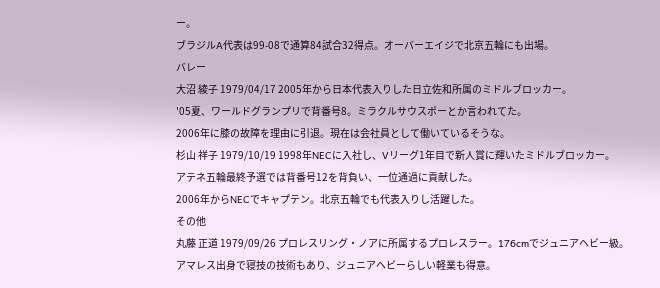ー。
ブラジルA代表は99-08で通算84試合32得点。オーバーエイジで北京五輪にも出場。
バレー
大沼 綾子 1979/04/17 2005年から日本代表入りした日立佐和所属のミドルブロッカー。
'05夏、ワールドグランプリで背番号8。ミラクルサウスポーとか言われてた。
2006年に膝の故障を理由に引退。現在は会社員として働いているそうな。
杉山 祥子 1979/10/19 1998年NECに入社し、Vリーグ1年目で新人賞に輝いたミドルブロッカー。
アテネ五輪最終予選では背番号12を背負い、一位通過に貢献した。
2006年からNECでキャプテン。北京五輪でも代表入りし活躍した。
その他
丸藤 正道 1979/09/26 プロレスリング・ノアに所属するプロレスラー。176cmでジュニアヘビー級。
アマレス出身で寝技の技術もあり、ジュニアヘビーらしい軽業も得意。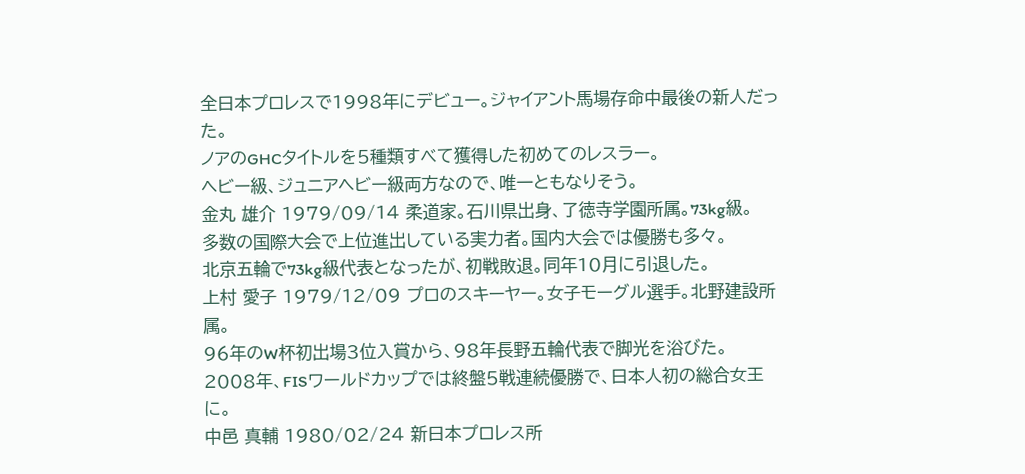全日本プロレスで1998年にデビュー。ジャイアント馬場存命中最後の新人だった。
ノアのGHCタイトルを5種類すべて獲得した初めてのレスラー。
ヘビー級、ジュニアヘビー級両方なので、唯一ともなりそう。
金丸 雄介 1979/09/14 柔道家。石川県出身、了徳寺学園所属。73kg級。
多数の国際大会で上位進出している実力者。国内大会では優勝も多々。
北京五輪で73kg級代表となったが、初戦敗退。同年10月に引退した。
上村 愛子 1979/12/09 プロのスキーヤー。女子モーグル選手。北野建設所属。
96年のW杯初出場3位入賞から、98年長野五輪代表で脚光を浴びた。
2008年、FISワールドカップでは終盤5戦連続優勝で、日本人初の総合女王に。
中邑 真輔 1980/02/24 新日本プロレス所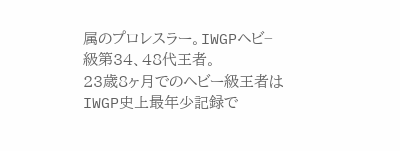属のプロレスラー。IWGPヘビ−級第34、48代王者。
23歳8ヶ月でのヘビー級王者はIWGP史上最年少記録で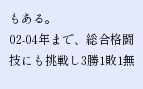もある。
02-04年まで、総合格闘技にも挑戦し3勝1敗1無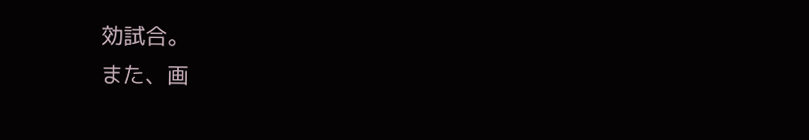効試合。
また、画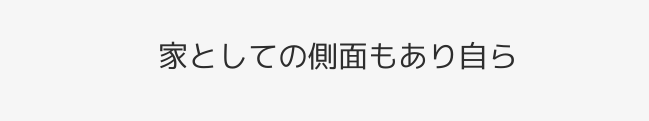家としての側面もあり自ら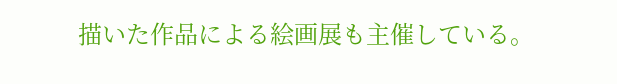描いた作品による絵画展も主催している。